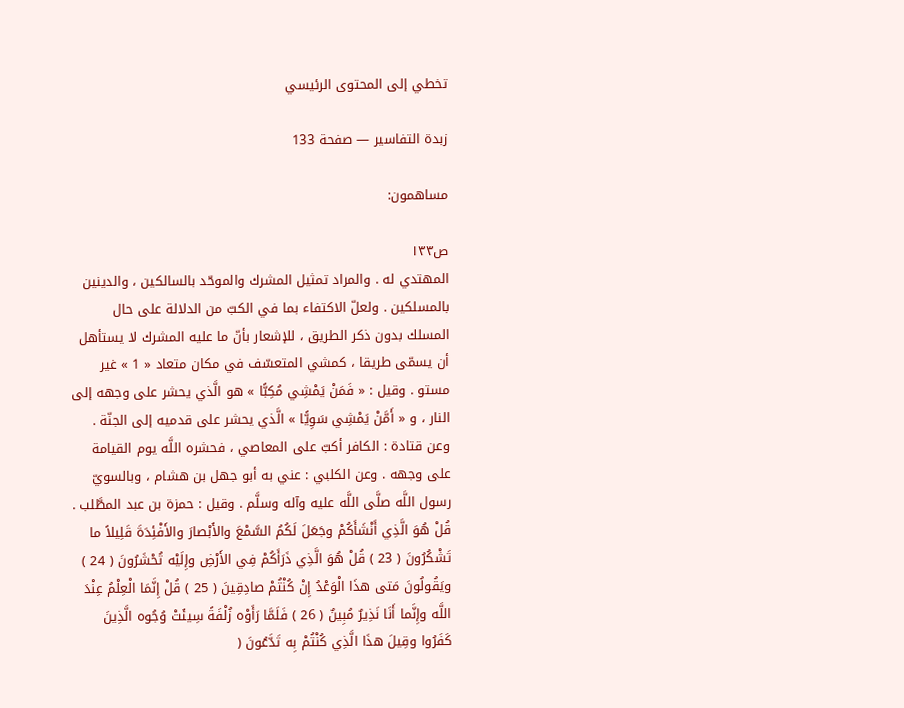تخطي إلى المحتوى الرئيسي

زبدة التفاسير — صفحة 133

مساهمون:

ص١٣٣
المهتدي له . والمراد تمثيل المشرك والموحّد بالسالكين ، والدينين بالمسلكين . ولعلّ الاكتفاء بما في الكبّ من الدلالة على حال المسلك بدون ذكر الطريق ، للإشعار بأنّ ما عليه المشرك لا يستأهل أن يسمّى طريقا ، كمشي المتعسّف في مكان متعاد « 1 » غير مستو . وقيل : « فَمَنْ يَمْشِي مُكِبًّا » هو الَّذي يحشر على وجهه إلى النار ، و « أَمَّنْ يَمْشِي سَوِيًّا » الَّذي يحشر على قدميه إلى الجنّة . وعن قتادة : الكافر أكبّ على المعاصي ، فحشره اللَّه يوم القيامة على وجهه . وعن الكلبي : عني به أبو جهل بن هشام ، وبالسويّ رسول اللَّه صلَّى اللَّه عليه وآله وسلَّم . وقيل : حمزة بن عبد المطَّلب .
قُلْ هُوَ الَّذِي أَنْشَأَكُمْ وجَعَلَ لَكُمُ السَّمْعَ والأَبْصارَ والأَفْئِدَةَ قَلِيلاً ما تَشْكُرُونَ ( 23 ) قُلْ هُوَ الَّذِي ذَرَأَكُمْ فِي الأَرْضِ وإِلَيْه تُحْشَرُونَ ( 24 ) ويَقُولُونَ مَتى هذَا الْوَعْدُ إِنْ كُنْتُمْ صادِقِينَ ( 25 ) قُلْ إِنَّمَا الْعِلْمُ عِنْدَ اللَّه وإِنَّما أَنَا نَذِيرٌ مُبِينٌ ( 26 ) فَلَمَّا رَأَوْه زُلْفَةً سِيئَتْ وُجُوه الَّذِينَ كَفَرُوا وقِيلَ هذَا الَّذِي كُنْتُمْ بِه تَدَّعُونَ (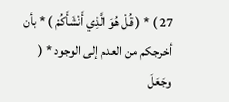27 ) * ( قُلْ هُوَ الَّذِي أَنْشَأَكُمْ ) * بأن أخرجكم من العدم إلى الوجود * ( وجَعَلَ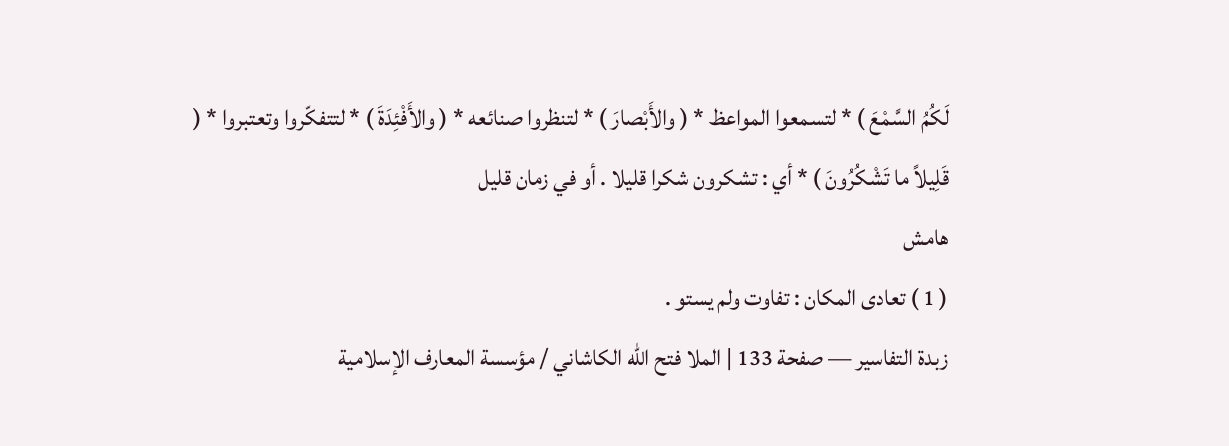لَكُمُ السَّمْعَ ) * لتسمعوا المواعظ * ( والأَبْصارَ ) * لتنظروا صنائعه * ( والأَفْئِدَةَ ) * لتتفكّروا وتعتبروا * ( قَلِيلاً ما تَشْكُرُونَ ) * أي : تشكرون شكرا قليلا . أو في زمان قليل
هامش
( 1 ) تعادى المكان : تفاوت ولم يستو .
زبدة التفاسير — صفحة 133 | الملا فتح الله الكاشاني / مؤسسة المعارف الإسلامية